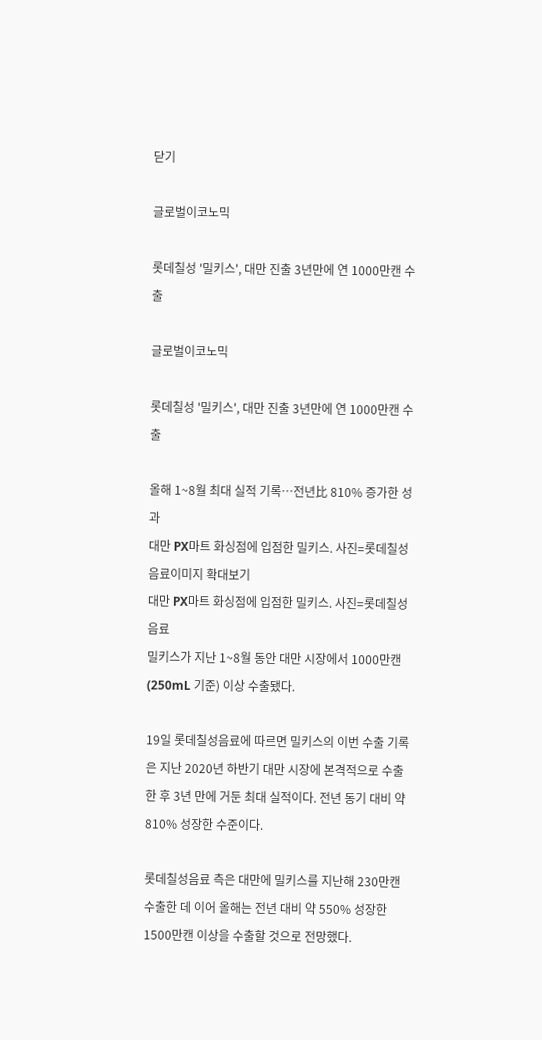닫기

글로벌이코노믹

롯데칠성 '밀키스', 대만 진출 3년만에 연 1000만캔 수출

글로벌이코노믹

롯데칠성 '밀키스', 대만 진출 3년만에 연 1000만캔 수출

올해 1~8월 최대 실적 기록…전년比 810% 증가한 성과
대만 PX마트 화싱점에 입점한 밀키스. 사진=롯데칠성음료이미지 확대보기
대만 PX마트 화싱점에 입점한 밀키스. 사진=롯데칠성음료
밀키스가 지난 1~8월 동안 대만 시장에서 1000만캔(250mL 기준) 이상 수출됐다.

19일 롯데칠성음료에 따르면 밀키스의 이번 수출 기록은 지난 2020년 하반기 대만 시장에 본격적으로 수출한 후 3년 만에 거둔 최대 실적이다. 전년 동기 대비 약 810% 성장한 수준이다.

롯데칠성음료 측은 대만에 밀키스를 지난해 230만캔 수출한 데 이어 올해는 전년 대비 약 550% 성장한 1500만캔 이상을 수출할 것으로 전망했다.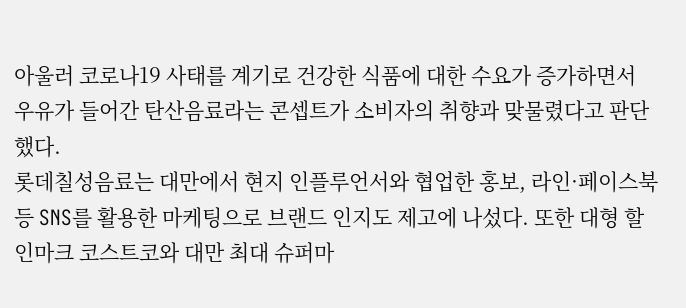아울러 코로나19 사태를 계기로 건강한 식품에 대한 수요가 증가하면서 우유가 들어간 탄산음료라는 콘셉트가 소비자의 취향과 맞물렸다고 판단했다.
롯데칠성음료는 대만에서 현지 인플루언서와 협업한 홍보, 라인·페이스북 등 SNS를 활용한 마케팅으로 브랜드 인지도 제고에 나섰다. 또한 대형 할인마크 코스트코와 대만 최대 슈퍼마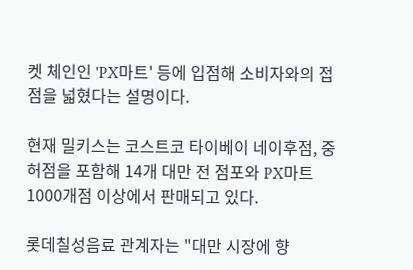켓 체인인 'PX마트' 등에 입점해 소비자와의 접점을 넓혔다는 설명이다.

현재 밀키스는 코스트코 타이베이 네이후점, 중허점을 포함해 14개 대만 전 점포와 PX마트 1000개점 이상에서 판매되고 있다.

롯데칠성음료 관계자는 "대만 시장에 향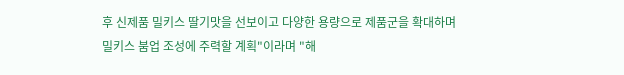후 신제품 밀키스 딸기맛을 선보이고 다양한 용량으로 제품군을 확대하며 밀키스 붐업 조성에 주력할 계획"이라며 "해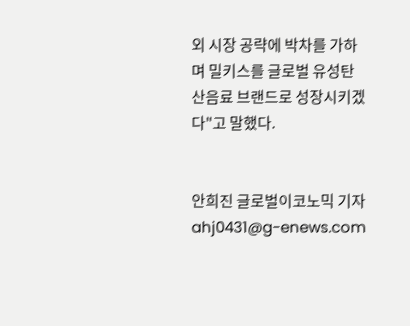외 시장 공략에 박차를 가하며 밀키스를 글로벌 유성탄산음료 브랜드로 성장시키겠다"고 말했다.


안희진 글로벌이코노믹 기자 ahj0431@g-enews.com